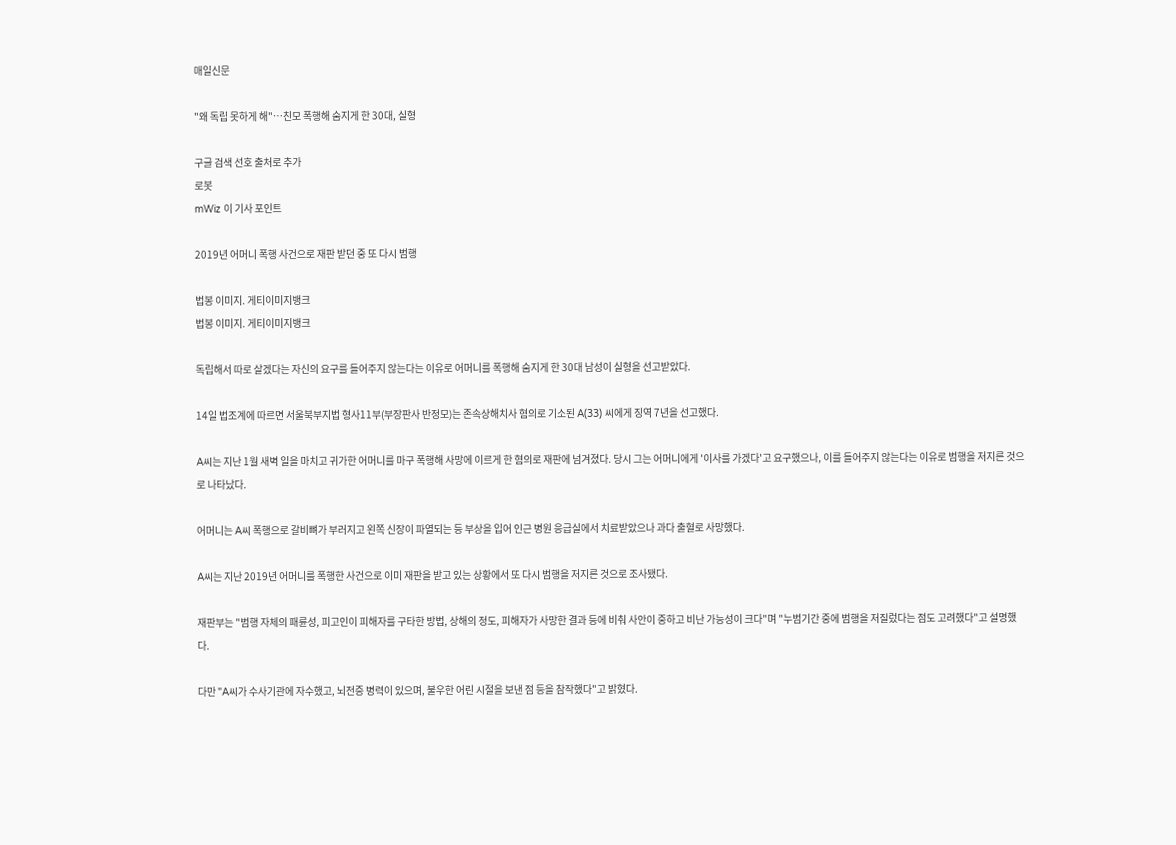매일신문

"왜 독립 못하게 해"…친모 폭행해 숨지게 한 30대, 실형

구글 검색 선호 출처로 추가
로봇
mWiz 이 기사 포인트

2019년 어머니 폭행 사건으로 재판 받던 중 또 다시 범행

법봉 이미지. 게티이미지뱅크
법봉 이미지. 게티이미지뱅크

독립해서 따로 살겠다는 자신의 요구를 들어주지 않는다는 이유로 어머니를 폭행해 숨지게 한 30대 남성이 실형을 선고받았다.

14일 법조계에 따르면 서울북부지법 형사11부(부장판사 반정모)는 존속상해치사 혐의로 기소된 A(33) 씨에게 징역 7년을 선고했다.

A씨는 지난 1월 새벽 일을 마치고 귀가한 어머니를 마구 폭행해 사망에 이르게 한 혐의로 재판에 넘겨졌다. 당시 그는 어머니에게 '이사를 가겠다'고 요구했으나, 이를 들어주지 않는다는 이유로 범행을 저지른 것으로 나타났다.

어머니는 A씨 폭행으로 갈비뼈가 부러지고 왼쪽 신장이 파열되는 등 부상을 입어 인근 병원 응급실에서 치료받았으나 과다 출혈로 사망했다.

A씨는 지난 2019년 어머니를 폭행한 사건으로 이미 재판을 받고 있는 상황에서 또 다시 범행을 저지른 것으로 조사됐다.

재판부는 "범행 자체의 패륜성, 피고인이 피해자를 구타한 방법, 상해의 정도, 피해자가 사망한 결과 등에 비춰 사안이 중하고 비난 가능성이 크다"며 "누범기간 중에 범행을 저질렀다는 점도 고려했다"고 설명했다.

다만 "A씨가 수사기관에 자수했고, 뇌전증 병력이 있으며, 불우한 어린 시절을 보낸 점 등을 참작했다"고 밝혔다.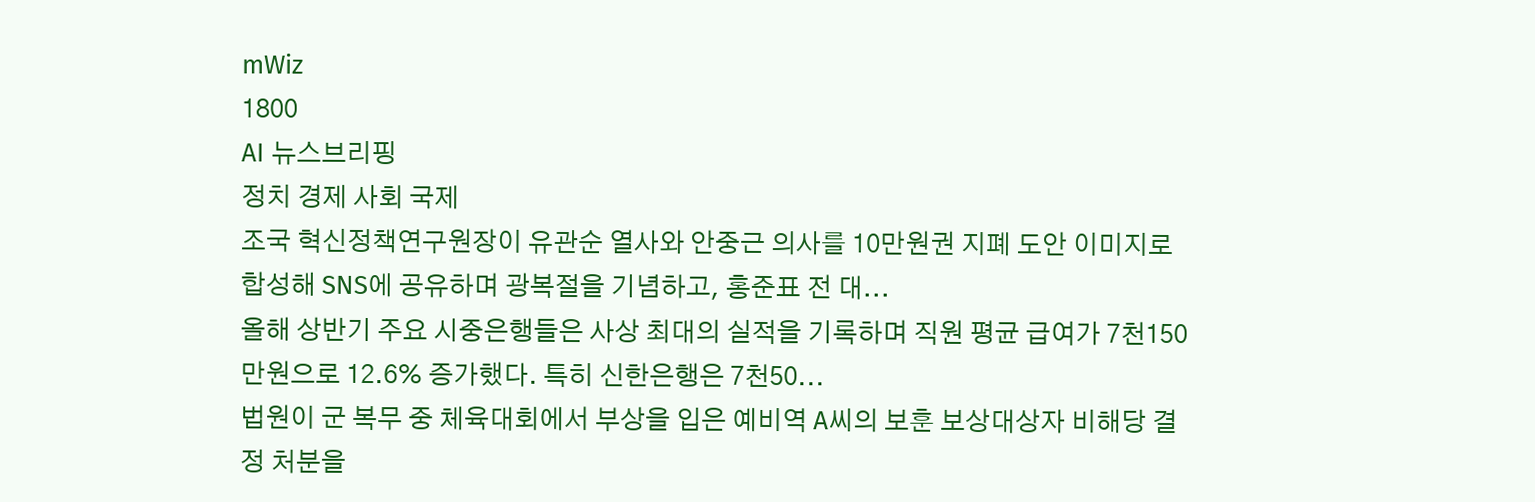mWiz
1800
AI 뉴스브리핑
정치 경제 사회 국제
조국 혁신정책연구원장이 유관순 열사와 안중근 의사를 10만원권 지폐 도안 이미지로 합성해 SNS에 공유하며 광복절을 기념하고, 홍준표 전 대...
올해 상반기 주요 시중은행들은 사상 최대의 실적을 기록하며 직원 평균 급여가 7천150만원으로 12.6% 증가했다. 특히 신한은행은 7천50...
법원이 군 복무 중 체육대회에서 부상을 입은 예비역 A씨의 보훈 보상대상자 비해당 결정 처분을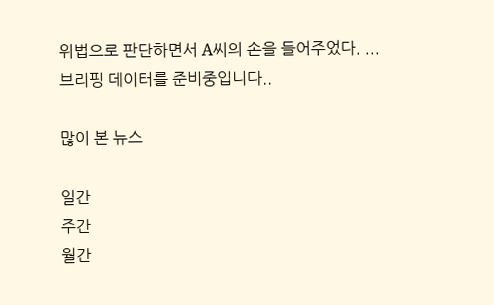위법으로 판단하면서 A씨의 손을 들어주었다. ...
브리핑 데이터를 준비중입니다..

많이 본 뉴스

일간
주간
월간